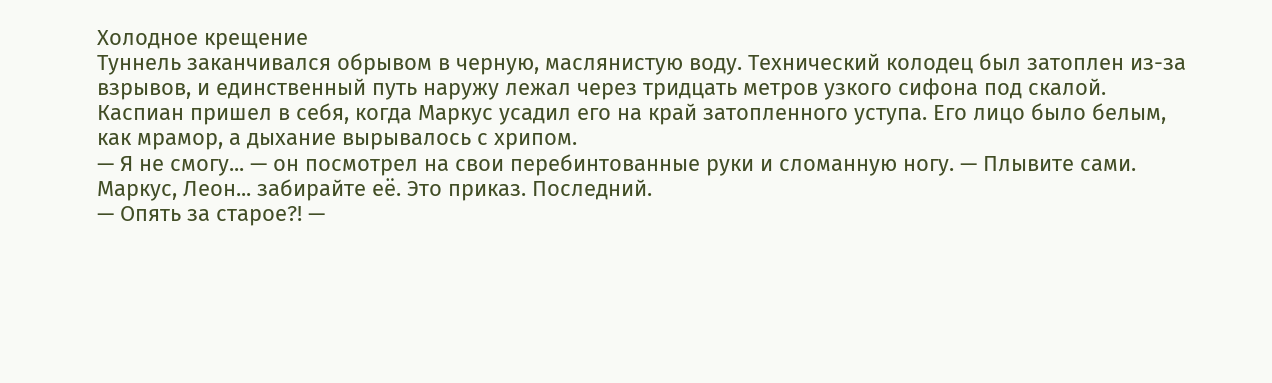Холодное крещение
Туннель заканчивался обрывом в черную, маслянистую воду. Технический колодец был затоплен из-за взрывов, и единственный путь наружу лежал через тридцать метров узкого сифона под скалой.
Каспиан пришел в себя, когда Маркус усадил его на край затопленного уступа. Его лицо было белым, как мрамор, а дыхание вырывалось с хрипом.
— Я не смогу... — он посмотрел на свои перебинтованные руки и сломанную ногу. — Плывите сами. Маркус, Леон... забирайте её. Это приказ. Последний.
— Опять за старое?! —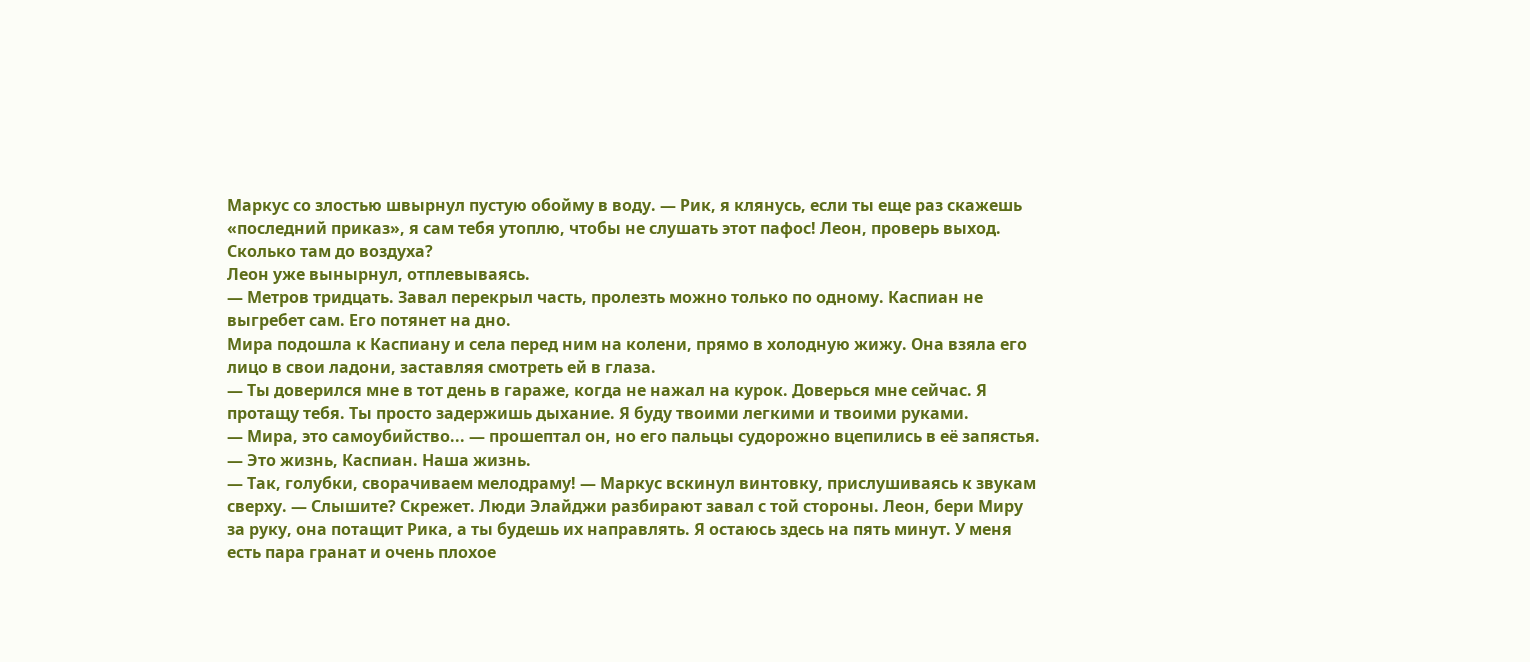Маркус со злостью швырнул пустую обойму в воду. — Рик, я клянусь, если ты еще раз скажешь «последний приказ», я сам тебя утоплю, чтобы не слушать этот пафос! Леон, проверь выход. Сколько там до воздуха?
Леон уже вынырнул, отплевываясь.
— Метров тридцать. Завал перекрыл часть, пролезть можно только по одному. Каспиан не выгребет сам. Его потянет на дно.
Мира подошла к Каспиану и села перед ним на колени, прямо в холодную жижу. Она взяла его лицо в свои ладони, заставляя смотреть ей в глаза.
— Ты доверился мне в тот день в гараже, когда не нажал на курок. Доверься мне сейчас. Я протащу тебя. Ты просто задержишь дыхание. Я буду твоими легкими и твоими руками.
— Мира, это самоубийство... — прошептал он, но его пальцы судорожно вцепились в её запястья.
— Это жизнь, Каспиан. Наша жизнь.
— Так, голубки, сворачиваем мелодраму! — Маркус вскинул винтовку, прислушиваясь к звукам сверху. — Слышите? Скрежет. Люди Элайджи разбирают завал с той стороны. Леон, бери Миру за руку, она потащит Рика, а ты будешь их направлять. Я остаюсь здесь на пять минут. У меня есть пара гранат и очень плохое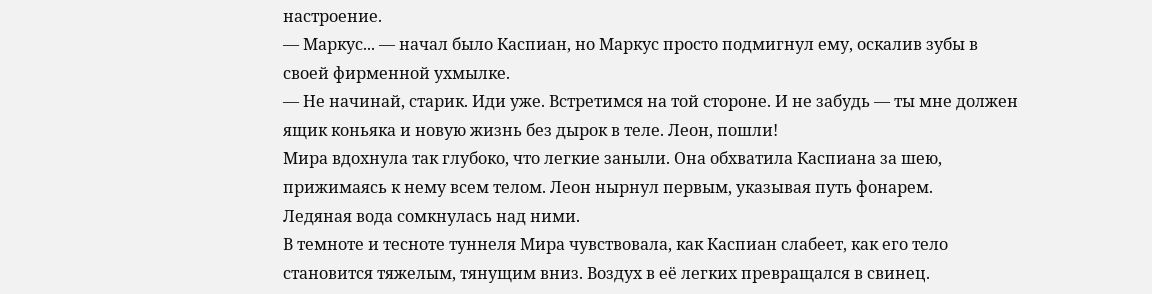настроение.
— Маркус... — начал было Каспиан, но Маркус просто подмигнул ему, оскалив зубы в своей фирменной ухмылке.
— Не начинай, старик. Иди уже. Встретимся на той стороне. И не забудь — ты мне должен ящик коньяка и новую жизнь без дырок в теле. Леон, пошли!
Мира вдохнула так глубоко, что легкие заныли. Она обхватила Каспиана за шею, прижимаясь к нему всем телом. Леон нырнул первым, указывая путь фонарем.
Ледяная вода сомкнулась над ними.
В темноте и тесноте туннеля Мира чувствовала, как Каспиан слабеет, как его тело становится тяжелым, тянущим вниз. Воздух в её легких превращался в свинец.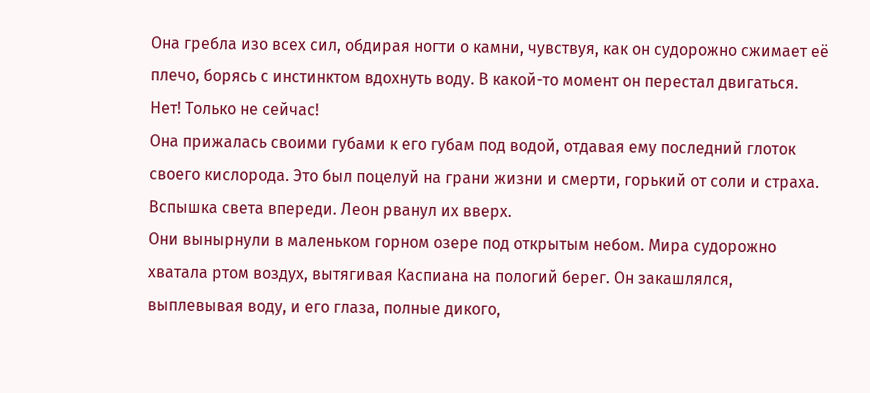Она гребла изо всех сил, обдирая ногти о камни, чувствуя, как он судорожно сжимает её плечо, борясь с инстинктом вдохнуть воду. В какой-то момент он перестал двигаться.
Нет! Только не сейчас!
Она прижалась своими губами к его губам под водой, отдавая ему последний глоток своего кислорода. Это был поцелуй на грани жизни и смерти, горький от соли и страха.
Вспышка света впереди. Леон рванул их вверх.
Они вынырнули в маленьком горном озере под открытым небом. Мира судорожно хватала ртом воздух, вытягивая Каспиана на пологий берег. Он закашлялся, выплевывая воду, и его глаза, полные дикого,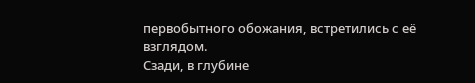первобытного обожания, встретились с её взглядом.
Сзади, в глубине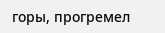горы, прогремел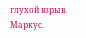глухой взрыв. Маркус.